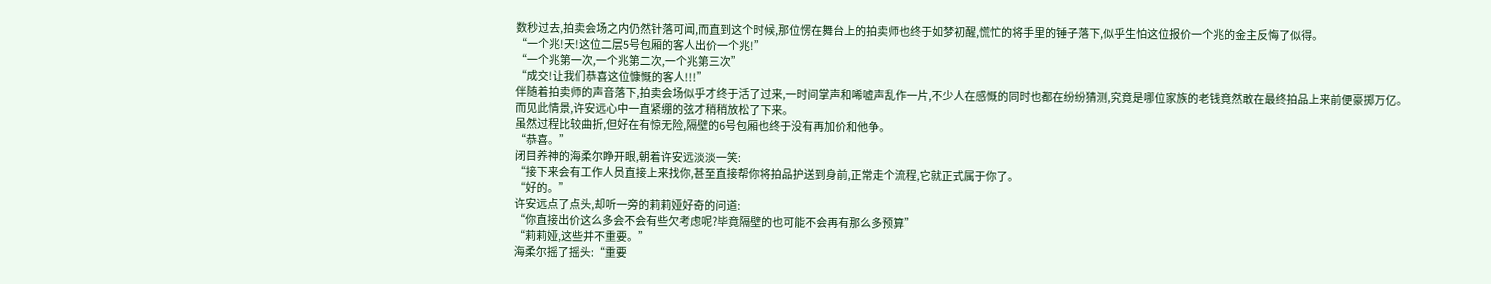数秒过去,拍卖会场之内仍然针落可闻,而直到这个时候,那位愣在舞台上的拍卖师也终于如梦初醒,慌忙的将手里的锤子落下,似乎生怕这位报价一个兆的金主反悔了似得。
“一个兆!天!这位二层5号包厢的客人出价一个兆!”
“一个兆第一次,一个兆第二次,一个兆第三次”
“成交!让我们恭喜这位慷慨的客人!!!”
伴随着拍卖师的声音落下,拍卖会场似乎才终于活了过来,一时间掌声和唏嘘声乱作一片,不少人在感慨的同时也都在纷纷猜测,究竟是哪位家族的老钱竟然敢在最终拍品上来前便豪掷万亿。
而见此情景,许安远心中一直紧绷的弦才稍稍放松了下来。
虽然过程比较曲折,但好在有惊无险,隔壁的6号包厢也终于没有再加价和他争。
“恭喜。”
闭目养神的海柔尔睁开眼,朝着许安远淡淡一笑:
“接下来会有工作人员直接上来找你,甚至直接帮你将拍品护送到身前,正常走个流程,它就正式属于你了。
“好的。”
许安远点了点头,却听一旁的莉莉娅好奇的问道:
“你直接出价这么多会不会有些欠考虑呢?毕竟隔壁的也可能不会再有那么多预算”
“莉莉娅,这些并不重要。”
海柔尔摇了摇头:“重要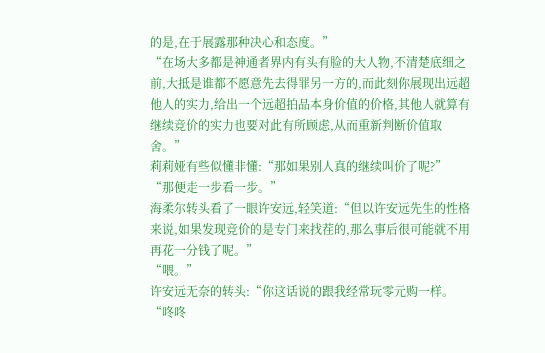的是,在于展露那种决心和态度。”
“在场大多都是神通者界内有头有脸的大人物,不清楚底细之前,大抵是谁都不愿意先去得罪另一方的,而此刻你展现出远超他人的实力,给出一个远超拍品本身价值的价格,其他人就算有继续竞价的实力也要对此有所顾虑,从而重新判断价值取舍。”
莉莉娅有些似懂非懂:“那如果别人真的继续叫价了呢?”
“那便走一步看一步。”
海柔尔转头看了一眼许安远,轻笑道:“但以许安远先生的性格来说,如果发现竞价的是专门来找茬的,那么事后很可能就不用再花一分钱了呢。”
“喂。”
许安远无奈的转头:“你这话说的跟我经常玩零元购一样。
“咚咚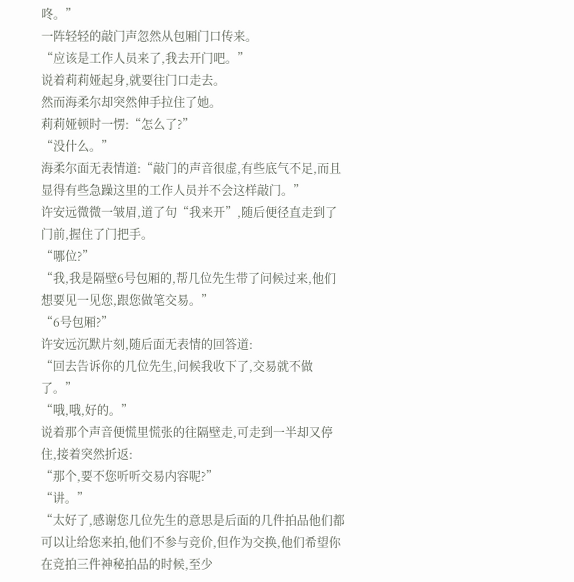咚。”
一阵轻轻的敲门声忽然从包厢门口传来。
“应该是工作人员来了,我去开门吧。”
说着莉莉娅起身,就要往门口走去。
然而海柔尔却突然伸手拉住了她。
莉莉娅顿时一愣:“怎么了?”
“没什么。”
海柔尔面无表情道:“敲门的声音很虚,有些底气不足,而且显得有些急躁这里的工作人员并不会这样敲门。”
许安远微微一皱眉,道了句“我来开”,随后便径直走到了门前,握住了门把手。
“哪位?”
“我,我是隔壁6号包厢的,帮几位先生带了问候过来,他们想要见一见您,跟您做笔交易。”
“6号包厢?”
许安远沉默片刻,随后面无表情的回答道:
“回去告诉你的几位先生,问候我收下了,交易就不做了。”
“哦,哦,好的。”
说着那个声音便慌里慌张的往隔壁走,可走到一半却又停住,接着突然折返:
“那个,要不您听听交易内容呢?”
“讲。”
“太好了,感谢您几位先生的意思是后面的几件拍品他们都可以让给您来拍,他们不参与竞价,但作为交换,他们希望你在竞拍三件神秘拍品的时候,至少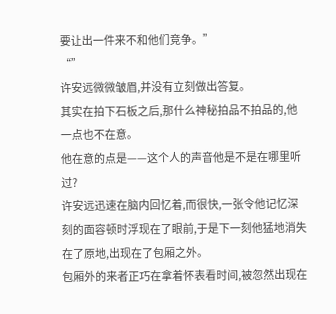要让出一件来不和他们竞争。”
“”
许安远微微皱眉,并没有立刻做出答复。
其实在拍下石板之后,那什么神秘拍品不拍品的,他一点也不在意。
他在意的点是——这个人的声音他是不是在哪里听过?
许安远迅速在脑内回忆着,而很快,一张令他记忆深刻的面容顿时浮现在了眼前,于是下一刻他猛地消失在了原地,出现在了包厢之外。
包厢外的来者正巧在拿着怀表看时间,被忽然出现在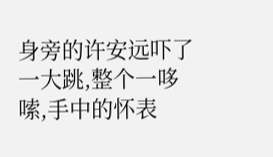身旁的许安远吓了一大跳,整个一哆嗦,手中的怀表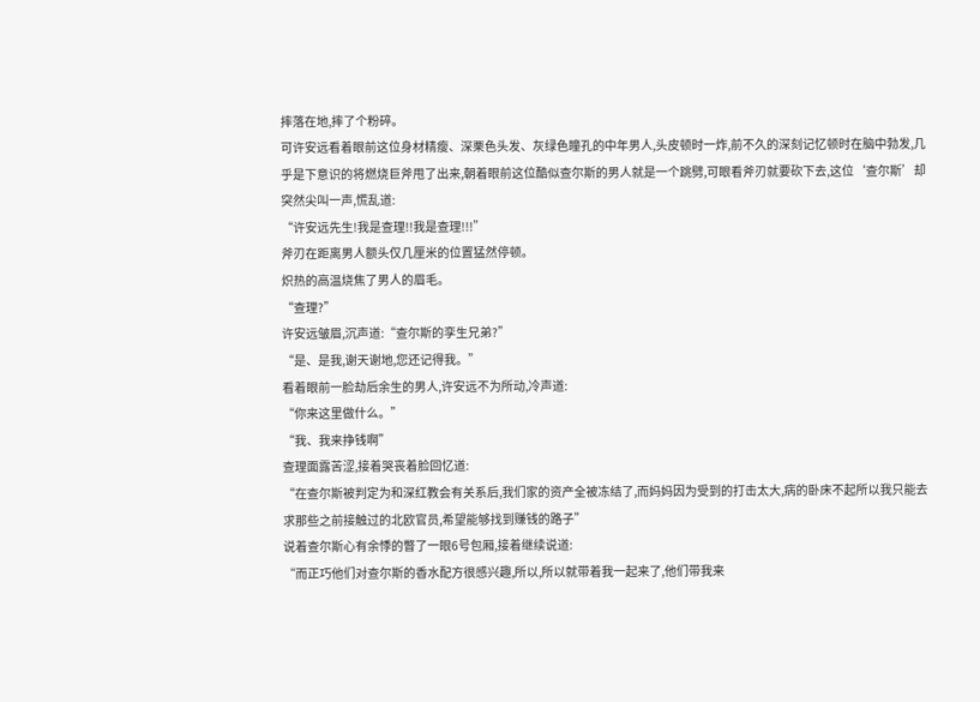摔落在地,摔了个粉碎。
可许安远看着眼前这位身材精瘦、深栗色头发、灰绿色瞳孔的中年男人,头皮顿时一炸,前不久的深刻记忆顿时在脑中勃发,几乎是下意识的将燃烧巨斧甩了出来,朝着眼前这位酷似查尔斯的男人就是一个跳劈,可眼看斧刃就要砍下去,这位‘查尔斯’却突然尖叫一声,慌乱道:
“许安远先生!我是查理!!我是查理!!!”
斧刃在距离男人额头仅几厘米的位置猛然停顿。
炽热的高温烧焦了男人的眉毛。
“查理?”
许安远皱眉,沉声道:“查尔斯的孪生兄弟?”
“是、是我,谢天谢地,您还记得我。”
看着眼前一脸劫后余生的男人,许安远不为所动,冷声道:
“你来这里做什么。”
“我、我来挣钱啊”
查理面露苦涩,接着哭丧着脸回忆道:
“在查尔斯被判定为和深红教会有关系后,我们家的资产全被冻结了,而妈妈因为受到的打击太大,病的卧床不起所以我只能去求那些之前接触过的北欧官员,希望能够找到赚钱的路子”
说着查尔斯心有余悸的瞥了一眼6号包厢,接着继续说道:
“而正巧他们对查尔斯的香水配方很感兴趣,所以,所以就带着我一起来了,他们带我来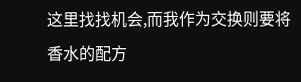这里找找机会,而我作为交换则要将香水的配方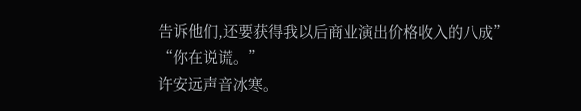告诉他们,还要获得我以后商业演出价格收入的八成”
“你在说谎。”
许安远声音冰寒。